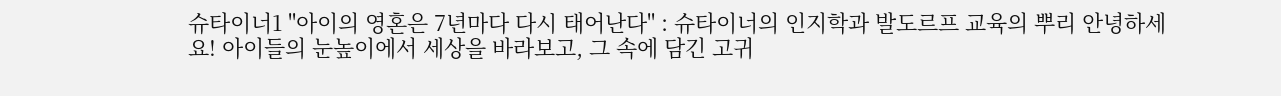슈타이너1 "아이의 영혼은 7년마다 다시 태어난다" : 슈타이너의 인지학과 발도르프 교육의 뿌리 안녕하세요! 아이들의 눈높이에서 세상을 바라보고, 그 속에 담긴 고귀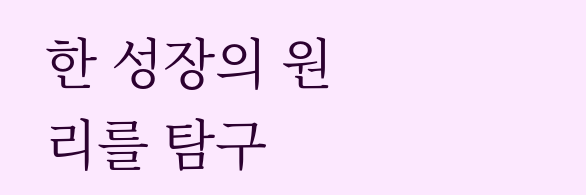한 성장의 원리를 탐구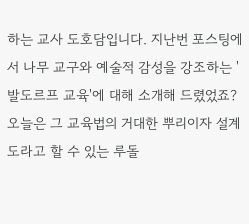하는 교사 도호담입니다. 지난번 포스팅에서 나무 교구와 예술적 감성을 강조하는 '발도르프 교육'에 대해 소개해 드렸었죠? 오늘은 그 교육법의 거대한 뿌리이자 설계도라고 할 수 있는 루돌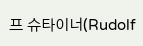프 슈타이너(Rudolf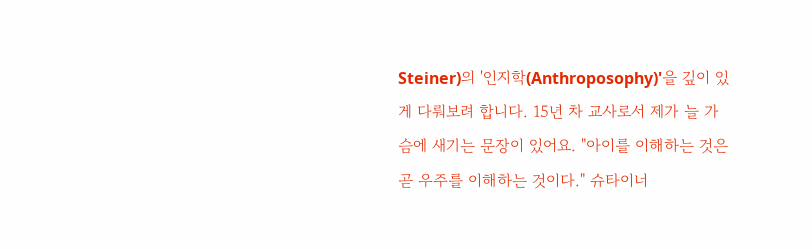Steiner)의 '인지학(Anthroposophy)'을 깊이 있게 다뤄보려 합니다. 15년 차 교사로서 제가 늘 가슴에 새기는 문장이 있어요. "아이를 이해하는 것은 곧 우주를 이해하는 것이다." 슈타이너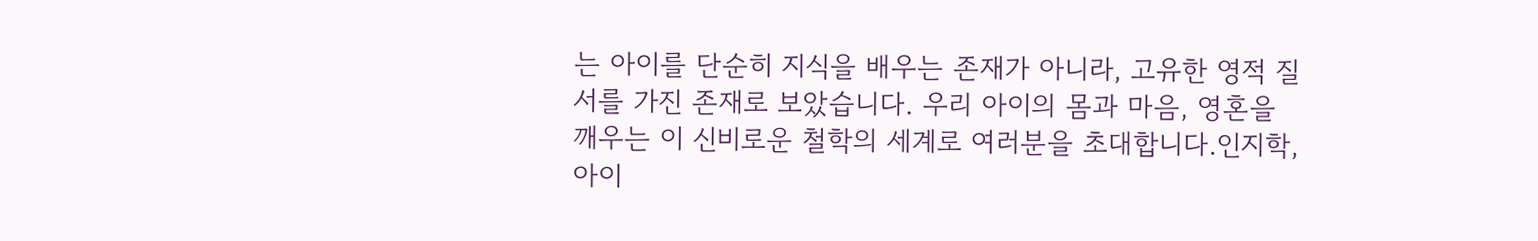는 아이를 단순히 지식을 배우는 존재가 아니라, 고유한 영적 질서를 가진 존재로 보았습니다. 우리 아이의 몸과 마음, 영혼을 깨우는 이 신비로운 철학의 세계로 여러분을 초대합니다.인지학, 아이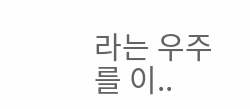라는 우주를 이..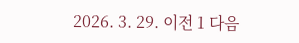2026. 3. 29. 이전 1 다음